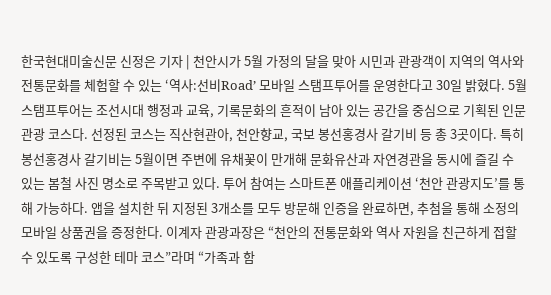한국현대미술신문 신정은 기자 | 천안시가 5월 가정의 달을 맞아 시민과 관광객이 지역의 역사와 전통문화를 체험할 수 있는 ‘역사:선비Road’ 모바일 스탬프투어를 운영한다고 30일 밝혔다. 5월 스탬프투어는 조선시대 행정과 교육, 기록문화의 흔적이 남아 있는 공간을 중심으로 기획된 인문 관광 코스다. 선정된 코스는 직산현관아, 천안향교, 국보 봉선홍경사 갈기비 등 총 3곳이다. 특히 봉선홍경사 갈기비는 5월이면 주변에 유채꽃이 만개해 문화유산과 자연경관을 동시에 즐길 수 있는 봄철 사진 명소로 주목받고 있다. 투어 참여는 스마트폰 애플리케이션 ‘천안 관광지도’를 통해 가능하다. 앱을 설치한 뒤 지정된 3개소를 모두 방문해 인증을 완료하면, 추첨을 통해 소정의 모바일 상품권을 증정한다. 이계자 관광과장은 “천안의 전통문화와 역사 자원을 친근하게 접할 수 있도록 구성한 테마 코스”라며 “가족과 함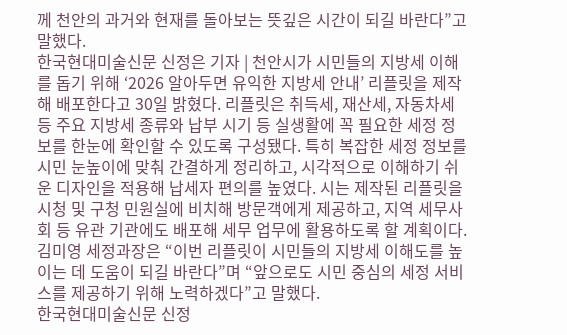께 천안의 과거와 현재를 돌아보는 뜻깊은 시간이 되길 바란다”고 말했다.
한국현대미술신문 신정은 기자 | 천안시가 시민들의 지방세 이해를 돕기 위해 ‘2026 알아두면 유익한 지방세 안내’ 리플릿을 제작해 배포한다고 30일 밝혔다. 리플릿은 취득세, 재산세, 자동차세 등 주요 지방세 종류와 납부 시기 등 실생활에 꼭 필요한 세정 정보를 한눈에 확인할 수 있도록 구성됐다. 특히 복잡한 세정 정보를 시민 눈높이에 맞춰 간결하게 정리하고, 시각적으로 이해하기 쉬운 디자인을 적용해 납세자 편의를 높였다. 시는 제작된 리플릿을 시청 및 구청 민원실에 비치해 방문객에게 제공하고, 지역 세무사회 등 유관 기관에도 배포해 세무 업무에 활용하도록 할 계획이다. 김미영 세정과장은 “이번 리플릿이 시민들의 지방세 이해도를 높이는 데 도움이 되길 바란다”며 “앞으로도 시민 중심의 세정 서비스를 제공하기 위해 노력하겠다”고 말했다.
한국현대미술신문 신정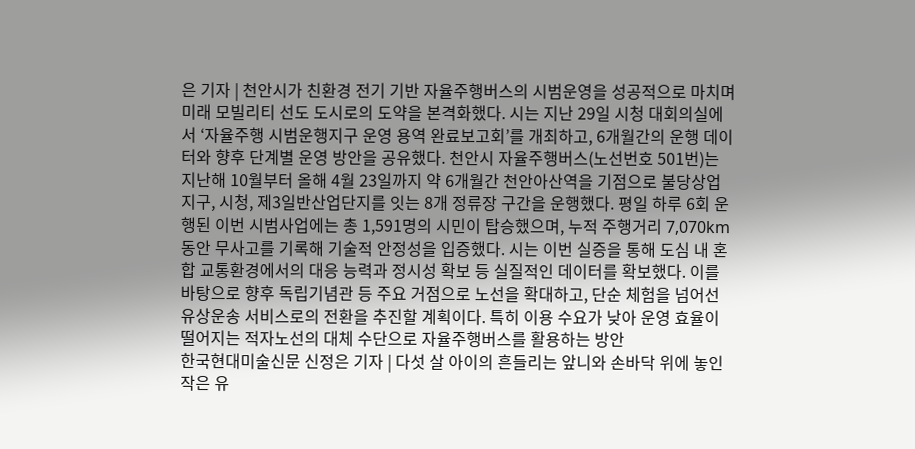은 기자 | 천안시가 친환경 전기 기반 자율주행버스의 시범운영을 성공적으로 마치며 미래 모빌리티 선도 도시로의 도약을 본격화했다. 시는 지난 29일 시청 대회의실에서 ‘자율주행 시범운행지구 운영 용역 완료보고회’를 개최하고, 6개월간의 운행 데이터와 향후 단계별 운영 방안을 공유했다. 천안시 자율주행버스(노선번호 501번)는 지난해 10월부터 올해 4월 23일까지 약 6개월간 천안아산역을 기점으로 불당상업지구, 시청, 제3일반산업단지를 잇는 8개 정류장 구간을 운행했다. 평일 하루 6회 운행된 이번 시범사업에는 총 1,591명의 시민이 탑승했으며, 누적 주행거리 7,070km 동안 무사고를 기록해 기술적 안정성을 입증했다. 시는 이번 실증을 통해 도심 내 혼합 교통환경에서의 대응 능력과 정시성 확보 등 실질적인 데이터를 확보했다. 이를 바탕으로 향후 독립기념관 등 주요 거점으로 노선을 확대하고, 단순 체험을 넘어선 유상운송 서비스로의 전환을 추진할 계획이다. 특히 이용 수요가 낮아 운영 효율이 떨어지는 적자노선의 대체 수단으로 자율주행버스를 활용하는 방안
한국현대미술신문 신정은 기자 | 다섯 살 아이의 흔들리는 앞니와 손바닥 위에 놓인 작은 유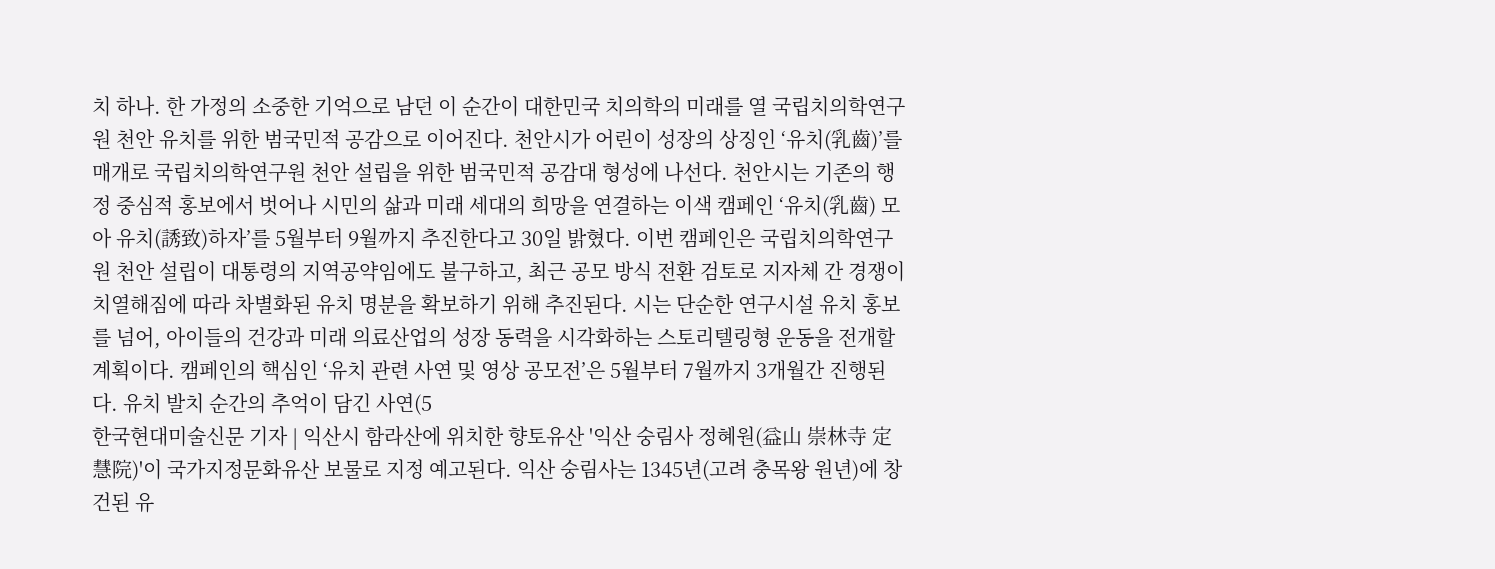치 하나. 한 가정의 소중한 기억으로 남던 이 순간이 대한민국 치의학의 미래를 열 국립치의학연구원 천안 유치를 위한 범국민적 공감으로 이어진다. 천안시가 어린이 성장의 상징인 ‘유치(乳齒)’를 매개로 국립치의학연구원 천안 설립을 위한 범국민적 공감대 형성에 나선다. 천안시는 기존의 행정 중심적 홍보에서 벗어나 시민의 삶과 미래 세대의 희망을 연결하는 이색 캠페인 ‘유치(乳齒) 모아 유치(誘致)하자’를 5월부터 9월까지 추진한다고 30일 밝혔다. 이번 캠페인은 국립치의학연구원 천안 설립이 대통령의 지역공약임에도 불구하고, 최근 공모 방식 전환 검토로 지자체 간 경쟁이 치열해짐에 따라 차별화된 유치 명분을 확보하기 위해 추진된다. 시는 단순한 연구시설 유치 홍보를 넘어, 아이들의 건강과 미래 의료산업의 성장 동력을 시각화하는 스토리텔링형 운동을 전개할 계획이다. 캠페인의 핵심인 ‘유치 관련 사연 및 영상 공모전’은 5월부터 7월까지 3개월간 진행된다. 유치 발치 순간의 추억이 담긴 사연(5
한국현대미술신문 기자 | 익산시 함라산에 위치한 향토유산 '익산 숭림사 정혜원(益山 崇林寺 定慧院)'이 국가지정문화유산 보물로 지정 예고된다. 익산 숭림사는 1345년(고려 충목왕 원년)에 창건된 유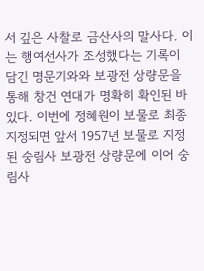서 깊은 사찰로 금산사의 말사다. 이는 행여선사가 조성했다는 기록이 담긴 명문기와와 보광전 상량문을 통해 창건 연대가 명확히 확인된 바 있다. 이번에 정혜원이 보물로 최종 지정되면 앞서 1957년 보물로 지정된 숭림사 보광전 상량문에 이어 숭림사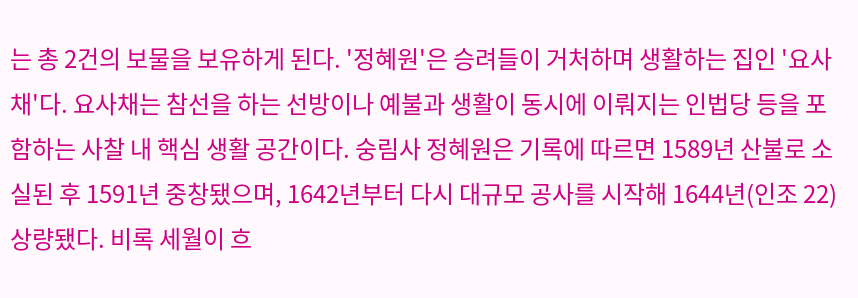는 총 2건의 보물을 보유하게 된다. '정혜원'은 승려들이 거처하며 생활하는 집인 '요사채'다. 요사채는 참선을 하는 선방이나 예불과 생활이 동시에 이뤄지는 인법당 등을 포함하는 사찰 내 핵심 생활 공간이다. 숭림사 정혜원은 기록에 따르면 1589년 산불로 소실된 후 1591년 중창됐으며, 1642년부터 다시 대규모 공사를 시작해 1644년(인조 22) 상량됐다. 비록 세월이 흐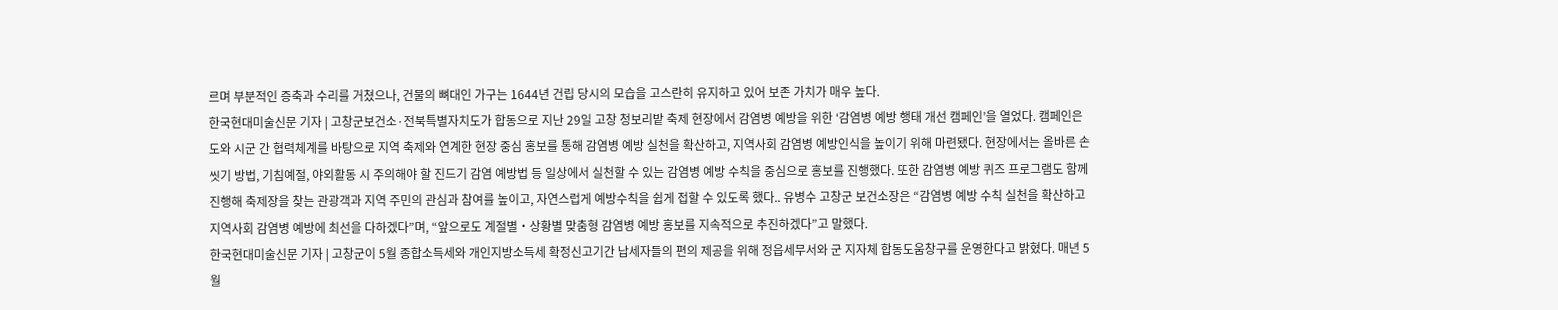르며 부분적인 증축과 수리를 거쳤으나, 건물의 뼈대인 가구는 1644년 건립 당시의 모습을 고스란히 유지하고 있어 보존 가치가 매우 높다.
한국현대미술신문 기자 | 고창군보건소·전북특별자치도가 합동으로 지난 29일 고창 청보리밭 축제 현장에서 감염병 예방을 위한 ‘감염병 예방 행태 개선 캠페인’을 열었다. 캠페인은 도와 시군 간 협력체계를 바탕으로 지역 축제와 연계한 현장 중심 홍보를 통해 감염병 예방 실천을 확산하고, 지역사회 감염병 예방인식을 높이기 위해 마련됐다. 현장에서는 올바른 손씻기 방법, 기침예절, 야외활동 시 주의해야 할 진드기 감염 예방법 등 일상에서 실천할 수 있는 감염병 예방 수칙을 중심으로 홍보를 진행했다. 또한 감염병 예방 퀴즈 프로그램도 함께 진행해 축제장을 찾는 관광객과 지역 주민의 관심과 참여를 높이고, 자연스럽게 예방수칙을 쉽게 접할 수 있도록 했다.. 유병수 고창군 보건소장은 “감염병 예방 수칙 실천을 확산하고 지역사회 감염병 예방에 최선을 다하겠다”며, “앞으로도 계절별‧상황별 맞춤형 감염병 예방 홍보를 지속적으로 추진하겠다”고 말했다.
한국현대미술신문 기자 | 고창군이 5월 종합소득세와 개인지방소득세 확정신고기간 납세자들의 편의 제공을 위해 정읍세무서와 군 지자체 합동도움창구를 운영한다고 밝혔다. 매년 5월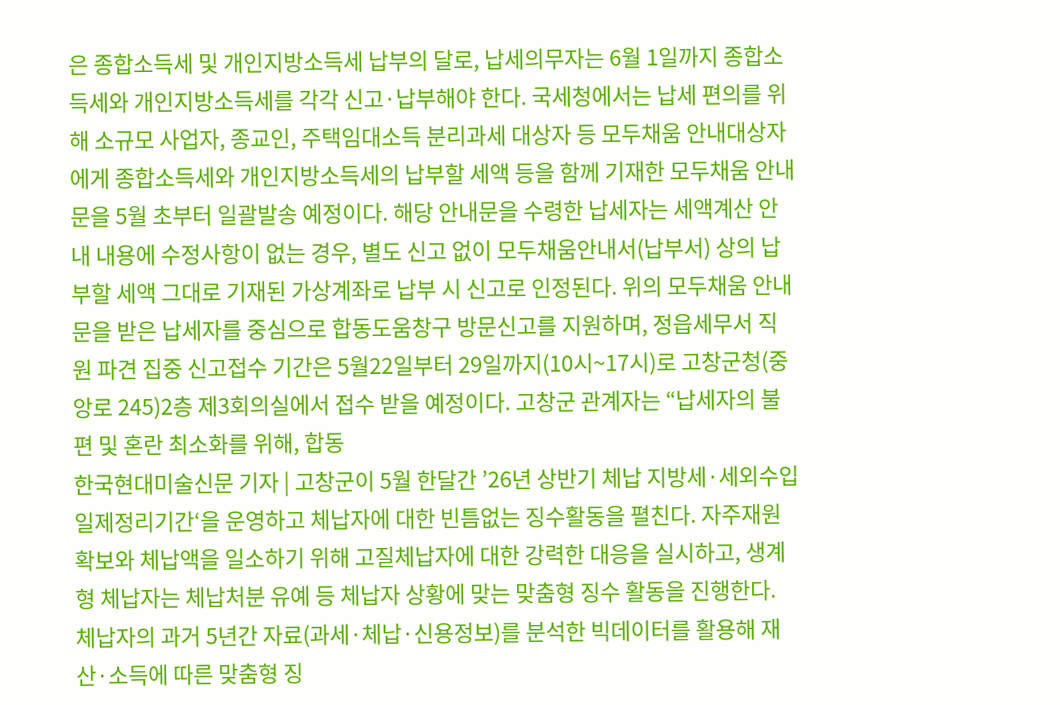은 종합소득세 및 개인지방소득세 납부의 달로, 납세의무자는 6월 1일까지 종합소득세와 개인지방소득세를 각각 신고·납부해야 한다. 국세청에서는 납세 편의를 위해 소규모 사업자, 종교인, 주택임대소득 분리과세 대상자 등 모두채움 안내대상자에게 종합소득세와 개인지방소득세의 납부할 세액 등을 함께 기재한 모두채움 안내문을 5월 초부터 일괄발송 예정이다. 해당 안내문을 수령한 납세자는 세액계산 안내 내용에 수정사항이 없는 경우, 별도 신고 없이 모두채움안내서(납부서) 상의 납부할 세액 그대로 기재된 가상계좌로 납부 시 신고로 인정된다. 위의 모두채움 안내문을 받은 납세자를 중심으로 합동도움창구 방문신고를 지원하며, 정읍세무서 직원 파견 집중 신고접수 기간은 5월22일부터 29일까지(10시~17시)로 고창군청(중앙로 245)2층 제3회의실에서 접수 받을 예정이다. 고창군 관계자는 “납세자의 불편 및 혼란 최소화를 위해, 합동
한국현대미술신문 기자 | 고창군이 5월 한달간 ’26년 상반기 체납 지방세·세외수입 일제정리기간‘을 운영하고 체납자에 대한 빈틈없는 징수활동을 펼친다. 자주재원 확보와 체납액을 일소하기 위해 고질체납자에 대한 강력한 대응을 실시하고, 생계형 체납자는 체납처분 유예 등 체납자 상황에 맞는 맞춤형 징수 활동을 진행한다. 체납자의 과거 5년간 자료(과세·체납·신용정보)를 분석한 빅데이터를 활용해 재산·소득에 따른 맞춤형 징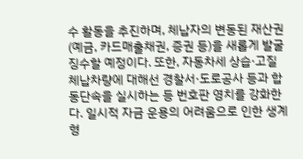수 활동을 추진하며, 체납자의 변동된 재산권(예금, 카드매출채권, 증권 등)을 새롭게 발굴 징수할 예정이다. 또한, 자동차세 상습·고질 체납차량에 대해선 경찰서·도로공사 등과 합동단속을 실시하는 등 번호판 영치를 강화한다. 일시적 자금 운용의 어려움으로 인한 생계형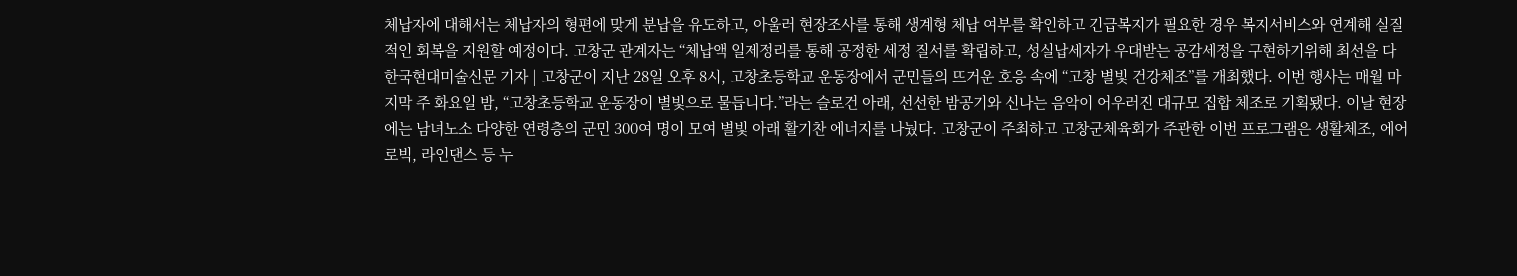체납자에 대해서는 체납자의 형편에 맞게 분납을 유도하고, 아울러 현장조사를 통해 생계형 체납 여부를 확인하고 긴급복지가 필요한 경우 복지서비스와 연계해 실질적인 회복을 지원할 예정이다. 고창군 관계자는 “체납액 일제정리를 통해 공정한 세정 질서를 확립하고, 성실납세자가 우대받는 공감세정을 구현하기위해 최선을 다
한국현대미술신문 기자 | 고창군이 지난 28일 오후 8시, 고창초등학교 운동장에서 군민들의 뜨거운 호응 속에 “고창 별빛 건강체조”를 개최했다. 이번 행사는 매월 마지막 주 화요일 밤, “고창초등학교 운동장이 별빛으로 물듭니다.”라는 슬로건 아래, 선선한 밤공기와 신나는 음악이 어우러진 대규모 집합 체조로 기획됐다. 이날 현장에는 남녀노소 다양한 연령층의 군민 300여 명이 모여 별빛 아래 활기찬 에너지를 나눴다. 고창군이 주최하고 고창군체육회가 주관한 이번 프로그램은 생활체조, 에어로빅, 라인댄스 등 누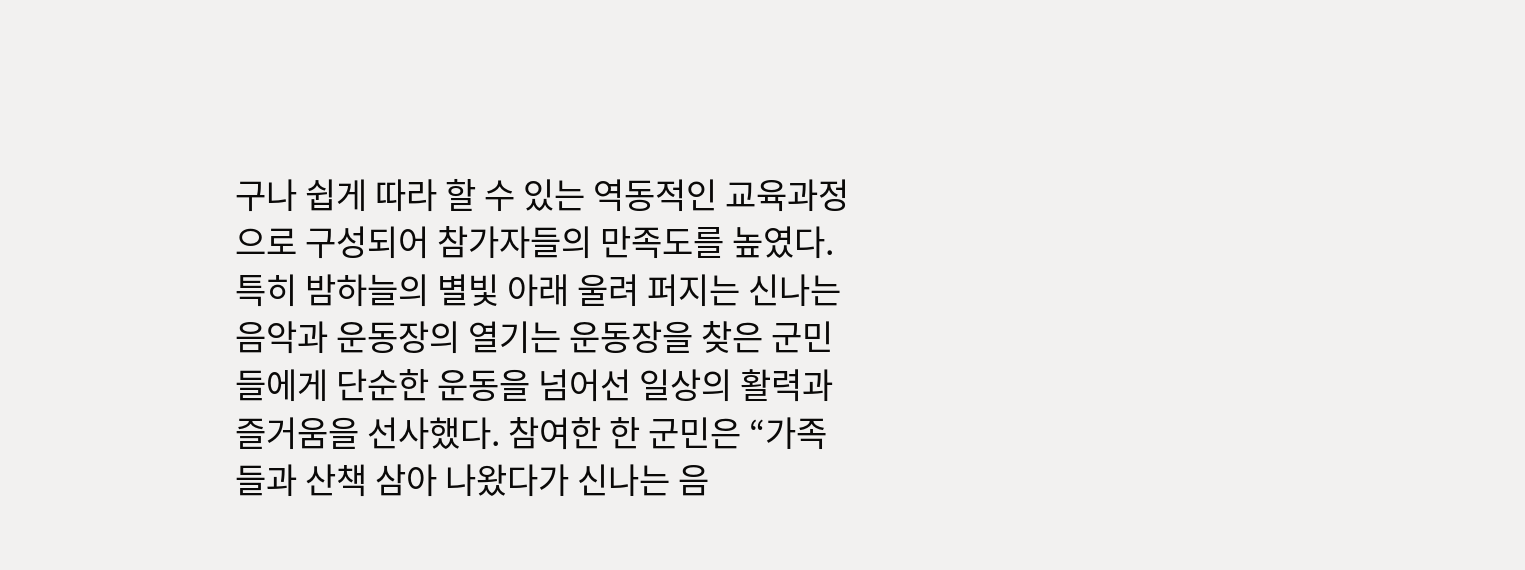구나 쉽게 따라 할 수 있는 역동적인 교육과정으로 구성되어 참가자들의 만족도를 높였다. 특히 밤하늘의 별빛 아래 울려 퍼지는 신나는 음악과 운동장의 열기는 운동장을 찾은 군민들에게 단순한 운동을 넘어선 일상의 활력과 즐거움을 선사했다. 참여한 한 군민은 “가족들과 산책 삼아 나왔다가 신나는 음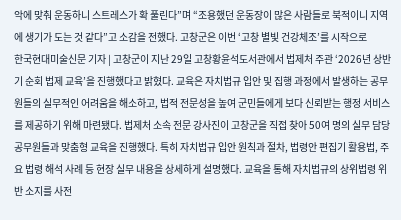악에 맞춰 운동하니 스트레스가 확 풀린다”며 “조용했던 운동장이 많은 사람들로 북적이니 지역에 생기가 도는 것 같다”고 소감을 전했다. 고창군은 이번 ‘고창 별빛 건강체조’를 시작으로
한국현대미술신문 기자 | 고창군이 지난 29일 고창황윤석도서관에서 법제처 주관 ‘2026년 상반기 순회 법제 교육’을 진행했다고 밝혔다. 교육은 자치법규 입안 및 집행 과정에서 발생하는 공무원들의 실무적인 어려움을 해소하고, 법적 전문성을 높여 군민들에게 보다 신뢰받는 행정 서비스를 제공하기 위해 마련됐다. 법제처 소속 전문 강사진이 고창군을 직접 찾아 50여 명의 실무 담당 공무원들과 맞춤형 교육을 진행했다. 특히 자치법규 입안 원칙과 절차, 법령안 편집기 활용법, 주요 법령 해석 사례 등 현장 실무 내용을 상세하게 설명했다. 교육을 통해 자치법규의 상위법령 위반 소지를 사전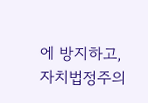에 방지하고, 자치법정주의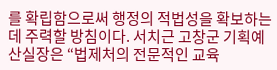를 확립함으로써 행정의 적법성을 확보하는 데 주력할 방침이다. 서치근 고창군 기획예산실장은 “법제처의 전문적인 교육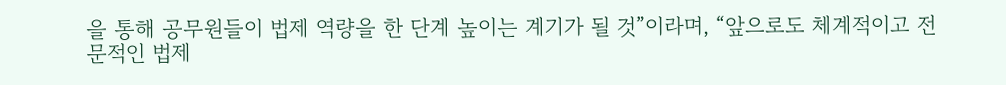을 통해 공무원들이 법제 역량을 한 단계 높이는 계기가 될 것”이라며, “앞으로도 체계적이고 전문적인 법제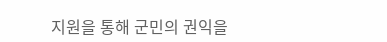지원을 통해 군민의 권익을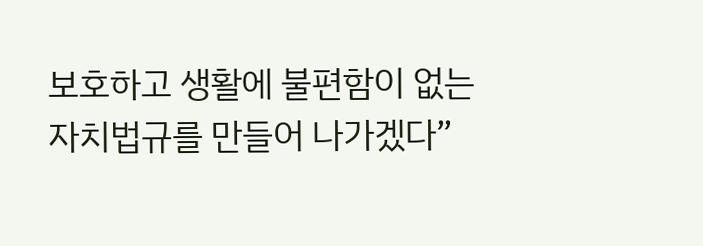보호하고 생활에 불편함이 없는 자치법규를 만들어 나가겠다”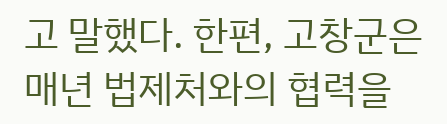고 말했다. 한편, 고창군은 매년 법제처와의 협력을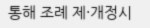통해 조례 제·개정시